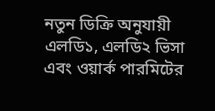নতুন ডিক্রি অনুযায়ী এলডি১, এলডি২ ভিসা এবং ওয়ার্ক পারমিটের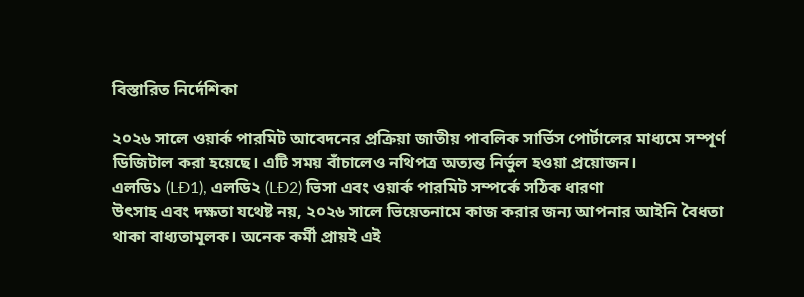বিস্তারিত নির্দেশিকা

২০২৬ সালে ওয়ার্ক পারমিট আবেদনের প্রক্রিয়া জাতীয় পাবলিক সার্ভিস পোর্টালের মাধ্যমে সম্পূর্ণ ডিজিটাল করা হয়েছে। এটি সময় বাঁচালেও নথিপত্র অত্যন্ত নির্ভুল হওয়া প্রয়োজন।
এলডি১ (LĐ1), এলডি২ (LĐ2) ভিসা এবং ওয়ার্ক পারমিট সম্পর্কে সঠিক ধারণা
উৎসাহ এবং দক্ষতা যথেষ্ট নয়, ২০২৬ সালে ভিয়েতনামে কাজ করার জন্য আপনার আইনি বৈধতা থাকা বাধ্যতামূলক। অনেক কর্মী প্রায়ই এই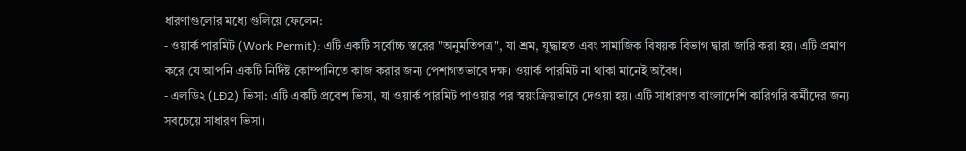ধারণাগুলোর মধ্যে গুলিয়ে ফেলেন:
- ওয়ার্ক পারমিট (Work Permit): এটি একটি সর্বোচ্চ স্তরের "অনুমতিপত্র", যা শ্রম, যুদ্ধাহত এবং সামাজিক বিষয়ক বিভাগ দ্বারা জারি করা হয়। এটি প্রমাণ করে যে আপনি একটি নির্দিষ্ট কোম্পানিতে কাজ করার জন্য পেশাগতভাবে দক্ষ। ওয়ার্ক পারমিট না থাকা মানেই অবৈধ।
- এলডি২ (LĐ2) ভিসা: এটি একটি প্রবেশ ভিসা, যা ওয়ার্ক পারমিট পাওয়ার পর স্বয়ংক্রিয়ভাবে দেওয়া হয়। এটি সাধারণত বাংলাদেশি কারিগরি কর্মীদের জন্য সবচেয়ে সাধারণ ভিসা।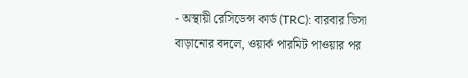- অস্থায়ী রেসিডেন্স কার্ড (TRC): বারবার ভিসা বাড়ানোর বদলে, ওয়ার্ক পারমিট পাওয়ার পর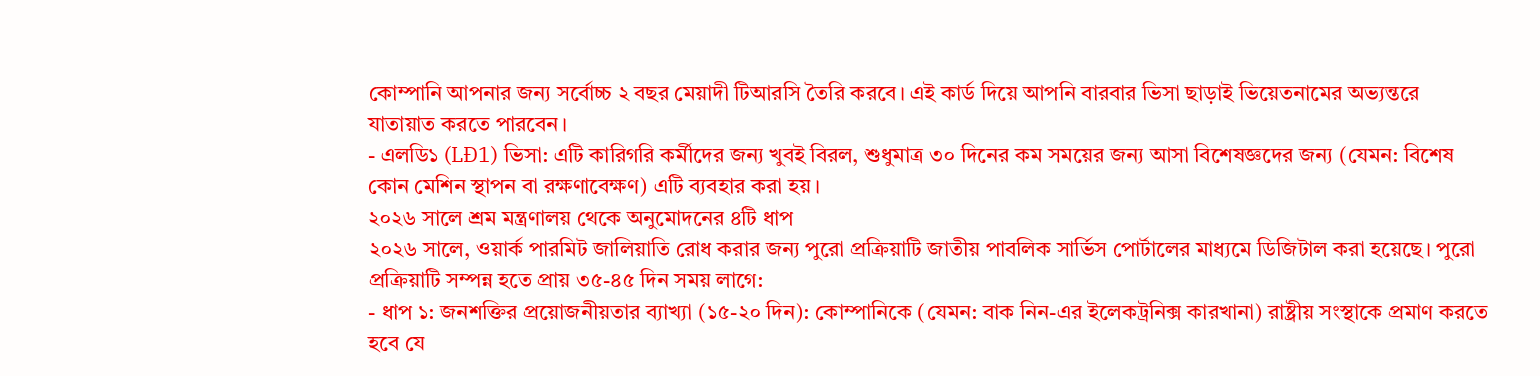কোম্পানি আপনার জন্য সর্বোচ্চ ২ বছর মেয়াদী টিআরসি তৈরি করবে। এই কার্ড দিয়ে আপনি বারবার ভিসা ছাড়াই ভিয়েতনামের অভ্যন্তরে যাতায়াত করতে পারবেন।
- এলডি১ (LĐ1) ভিসা: এটি কারিগরি কর্মীদের জন্য খুবই বিরল, শুধুমাত্র ৩০ দিনের কম সময়ের জন্য আসা বিশেষজ্ঞদের জন্য (যেমন: বিশেষ কোন মেশিন স্থাপন বা রক্ষণাবেক্ষণ) এটি ব্যবহার করা হয়।
২০২৬ সালে শ্রম মন্ত্রণালয় থেকে অনুমোদনের ৪টি ধাপ
২০২৬ সালে, ওয়ার্ক পারমিট জালিয়াতি রোধ করার জন্য পুরো প্রক্রিয়াটি জাতীয় পাবলিক সার্ভিস পোর্টালের মাধ্যমে ডিজিটাল করা হয়েছে। পুরো প্রক্রিয়াটি সম্পন্ন হতে প্রায় ৩৫-৪৫ দিন সময় লাগে:
- ধাপ ১: জনশক্তির প্রয়োজনীয়তার ব্যাখ্যা (১৫-২০ দিন): কোম্পানিকে (যেমন: বাক নিন-এর ইলেকট্রনিক্স কারখানা) রাষ্ট্রীয় সংস্থাকে প্রমাণ করতে হবে যে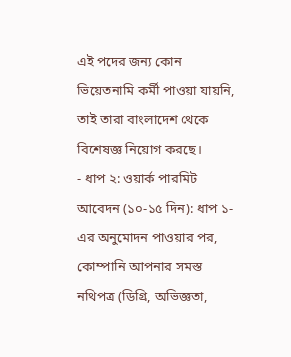এই পদের জন্য কোন ভিয়েতনামি কর্মী পাওয়া যায়নি, তাই তারা বাংলাদেশ থেকে বিশেষজ্ঞ নিয়োগ করছে।
- ধাপ ২: ওয়ার্ক পারমিট আবেদন (১০-১৫ দিন): ধাপ ১-এর অনুমোদন পাওয়ার পর, কোম্পানি আপনার সমস্ত নথিপত্র (ডিগ্রি, অভিজ্ঞতা,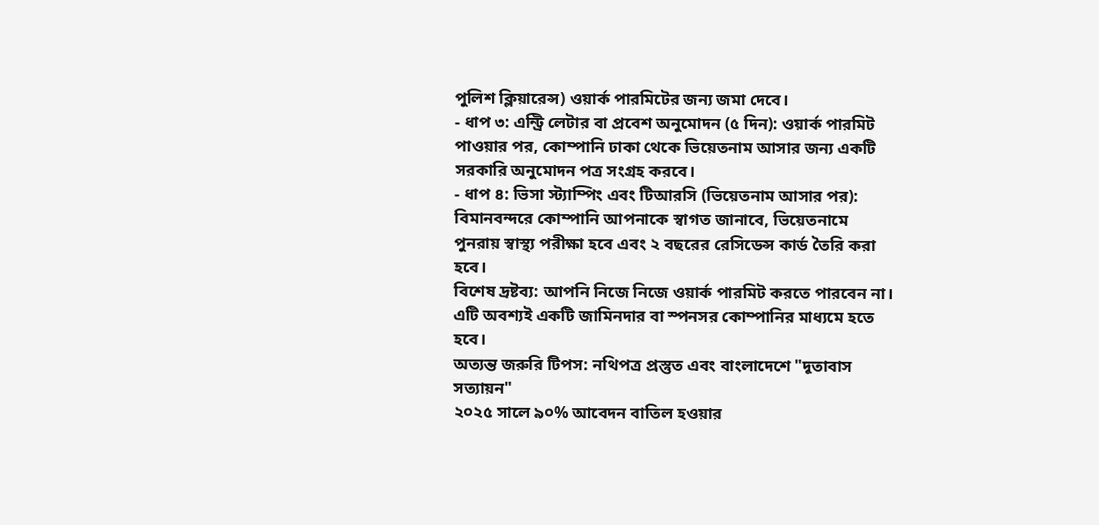পুলিশ ক্লিয়ারেন্স) ওয়ার্ক পারমিটের জন্য জমা দেবে।
- ধাপ ৩: এন্ট্রি লেটার বা প্রবেশ অনুমোদন (৫ দিন): ওয়ার্ক পারমিট পাওয়ার পর, কোম্পানি ঢাকা থেকে ভিয়েতনাম আসার জন্য একটি সরকারি অনুমোদন পত্র সংগ্রহ করবে।
- ধাপ ৪: ভিসা স্ট্যাম্পিং এবং টিআরসি (ভিয়েতনাম আসার পর): বিমানবন্দরে কোম্পানি আপনাকে স্বাগত জানাবে, ভিয়েতনামে পুনরায় স্বাস্থ্য পরীক্ষা হবে এবং ২ বছরের রেসিডেন্স কার্ড তৈরি করা হবে।
বিশেষ দ্রষ্টব্য: আপনি নিজে নিজে ওয়ার্ক পারমিট করতে পারবেন না। এটি অবশ্যই একটি জামিনদার বা স্পনসর কোম্পানির মাধ্যমে হতে হবে।
অত্যন্ত জরুরি টিপস: নথিপত্র প্রস্তুত এবং বাংলাদেশে "দূতাবাস সত্যায়ন"
২০২৫ সালে ৯০% আবেদন বাতিল হওয়ার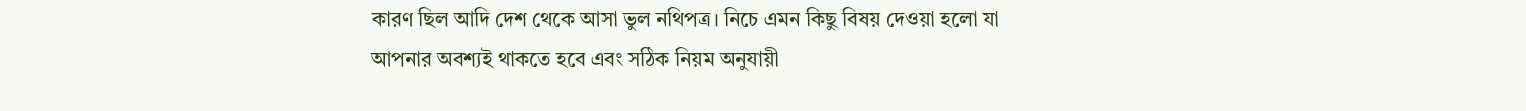কারণ ছিল আদি দেশ থেকে আসা ভুল নথিপত্র। নিচে এমন কিছু বিষয় দেওয়া হলো যা আপনার অবশ্যই থাকতে হবে এবং সঠিক নিয়ম অনুযায়ী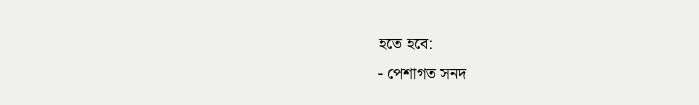হতে হবে:
- পেশাগত সনদ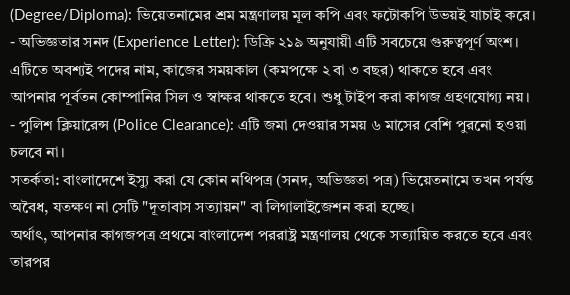(Degree/Diploma): ভিয়েতনামের শ্রম মন্ত্রণালয় মূল কপি এবং ফটোকপি উভয়ই যাচাই করে।
- অভিজ্ঞতার সনদ (Experience Letter): ডিক্রি ২১৯ অনুযায়ী এটি সবচেয়ে গুরুত্বপূর্ণ অংশ। এটিতে অবশ্যই পদের নাম, কাজের সময়কাল (কমপক্ষে ২ বা ৩ বছর) থাকতে হবে এবং আপনার পূর্বতন কোম্পানির সিল ও স্বাক্ষর থাকতে হবে। শুধু টাইপ করা কাগজ গ্রহণযোগ্য নয়।
- পুলিশ ক্লিয়ারেন্স (Police Clearance): এটি জমা দেওয়ার সময় ৬ মাসের বেশি পুরনো হওয়া চলবে না।
সতর্কতা: বাংলাদেশে ইস্যু করা যে কোন নথিপত্র (সনদ, অভিজ্ঞতা পত্র) ভিয়েতনামে তখন পর্যন্ত অবৈধ, যতক্ষণ না সেটি "দূতাবাস সত্যায়ন" বা লিগালাইজেশন করা হচ্ছে।
অর্থাৎ, আপনার কাগজপত্র প্রথমে বাংলাদেশ পররাষ্ট্র মন্ত্রণালয় থেকে সত্যায়িত করতে হবে এবং তারপর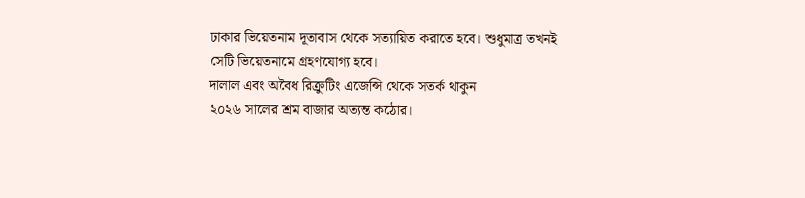ঢাকার ভিয়েতনাম দূতাবাস থেকে সত্যায়িত করাতে হবে। শুধুমাত্র তখনই সেটি ভিয়েতনামে গ্রহণযোগ্য হবে।
দালাল এবং অবৈধ রিক্রুটিং এজেন্সি থেকে সতর্ক থাকুন
২০২৬ সালের শ্রম বাজার অত্যন্ত কঠোর।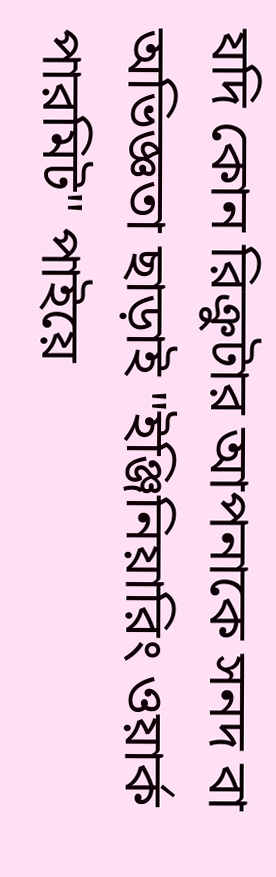যদি কোন রিক্রুটার আপনাকে সনদ বা অভিজ্ঞতা ছাড়াই "ইঞ্জিনিয়ারিং ওয়ার্ক পারমিট" পাইয়ে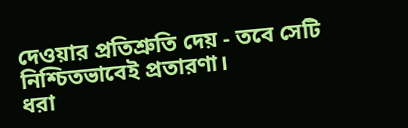দেওয়ার প্রতিশ্রুতি দেয় - তবে সেটি নিশ্চিতভাবেই প্রতারণা।
ধরা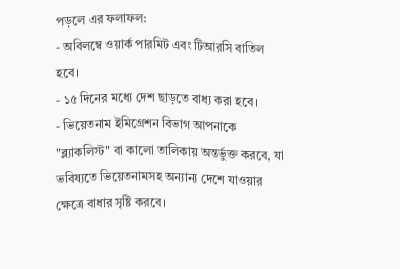পড়লে এর ফলাফল:
- অবিলম্বে ওয়ার্ক পারমিট এবং টিআরসি বাতিল হবে।
- ১৫ দিনের মধ্যে দেশ ছাড়তে বাধ্য করা হবে।
- ভিয়েতনাম ইমিগ্রেশন বিভাগ আপনাকে "ব্ল্যাকলিস্ট" বা কালো তালিকায় অন্তর্ভুক্ত করবে, যা ভবিষ্যতে ভিয়েতনামসহ অন্যান্য দেশে যাওয়ার ক্ষেত্রে বাধার সৃষ্টি করবে।